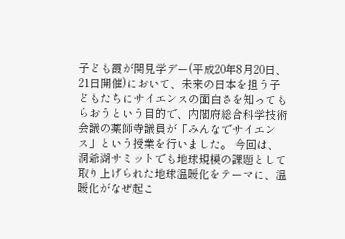子ども霞が関見学デー(平成20年8月20日、21日開催)において、未来の日本を担う子どもたちにサイエンスの面白さを知ってもらおうという目的で、内閣府総合科学技術会議の薬師寺議員が「みんなでサイエンス」という授業を行いました。 今回は、洞爺湖サミットでも地球規模の課題として取り上げられた地球温暖化をテーマに、温暖化がなぜ起こ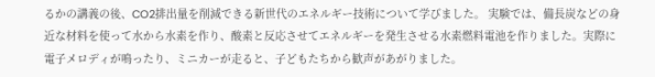るかの講義の後、CO2排出量を削減できる新世代のエネルギー技術について学びました。 実験では、備長炭などの身近な材料を使って水から水素を作り、酸素と反応させてエネルギーを発生させる水素燃料電池を作りました。実際に電子メロディが鳴ったり、ミニカーが走ると、子どもたちから歓声があがりました。